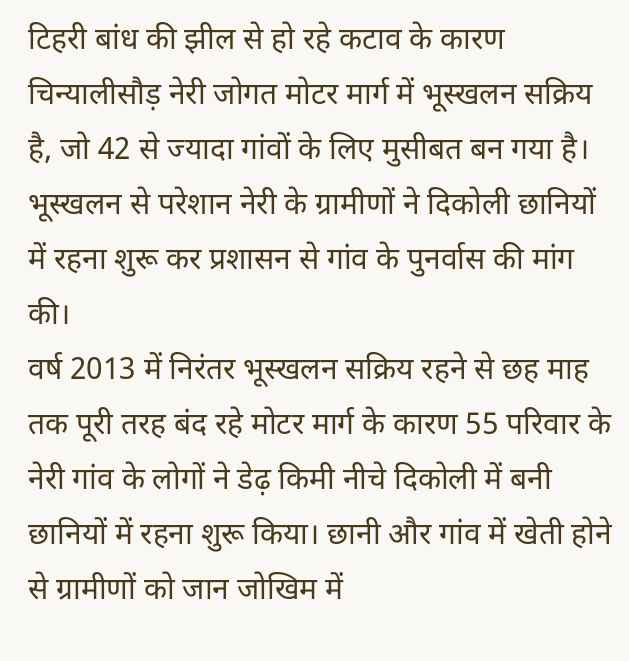टिहरी बांध की झील से हो रहे कटाव के कारण चिन्यालीसौड़ नेरी जोगत मोटर मार्ग में भूस्खलन सक्रिय है, जो 42 से ज्यादा गांवों के लिए मुसीबत बन गया है। भूस्खलन से परेशान नेरी के ग्रामीणों ने दिकोली छानियों में रहना शुरू कर प्रशासन से गांव के पुनर्वास की मांग की।
वर्ष 2013 में निरंतर भूस्खलन सक्रिय रहने से छह माह तक पूरी तरह बंद रहे मोटर मार्ग के कारण 55 परिवार के नेरी गांव के लोगों ने डेढ़ किमी नीचे दिकोली में बनी छानियों में रहना शुरू किया। छानी और गांव में खेती होने से ग्रामीणों को जान जोखिम में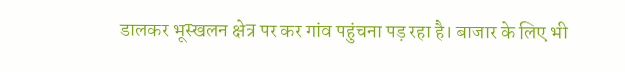डालकर भूस्खलन क्षेत्र पर कर गांव पहुंचना पड़ रहा है। बाजार के लिए भी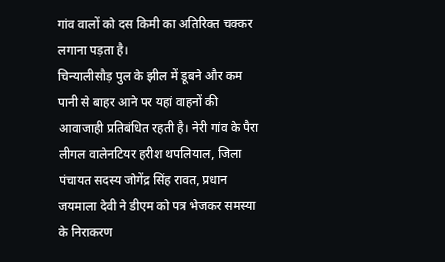गांव वालों को दस किमी का अतिरिक्त चक्कर लगाना पड़ता है।
चिन्यालीसौड़ पुल के झील में डूबने और कम पानी से बाहर आने पर यहां वाहनों की आवाजाही प्रतिबंधित रहती है। नेरी गांव के पैरा लीगल वालेनटियर हरीश थपलियाल, जिला पंचायत सदस्य जोगेंद्र सिंह रावत, प्रधान जयमाला देवी ने डीएम को पत्र भेजकर समस्या के निराकरण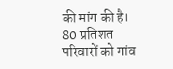की मांग की है।
80 प्रतिशत परिवारों को गांव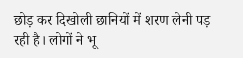छोड़ कर दिखोली छानियों में शरण लेनी पड़ रही है। लोगों ने भू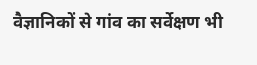वैज्ञानिकों से गांव का सर्वेक्षण भी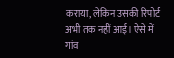कराया, लेकिन उसकी रिपोर्ट अभी तक नहीं आई। ऐसे में गांव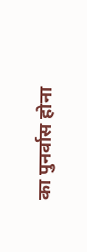का पुनर्वास होना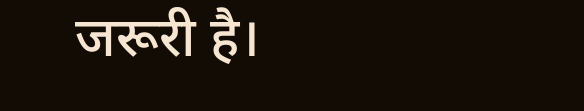जरूरी है।